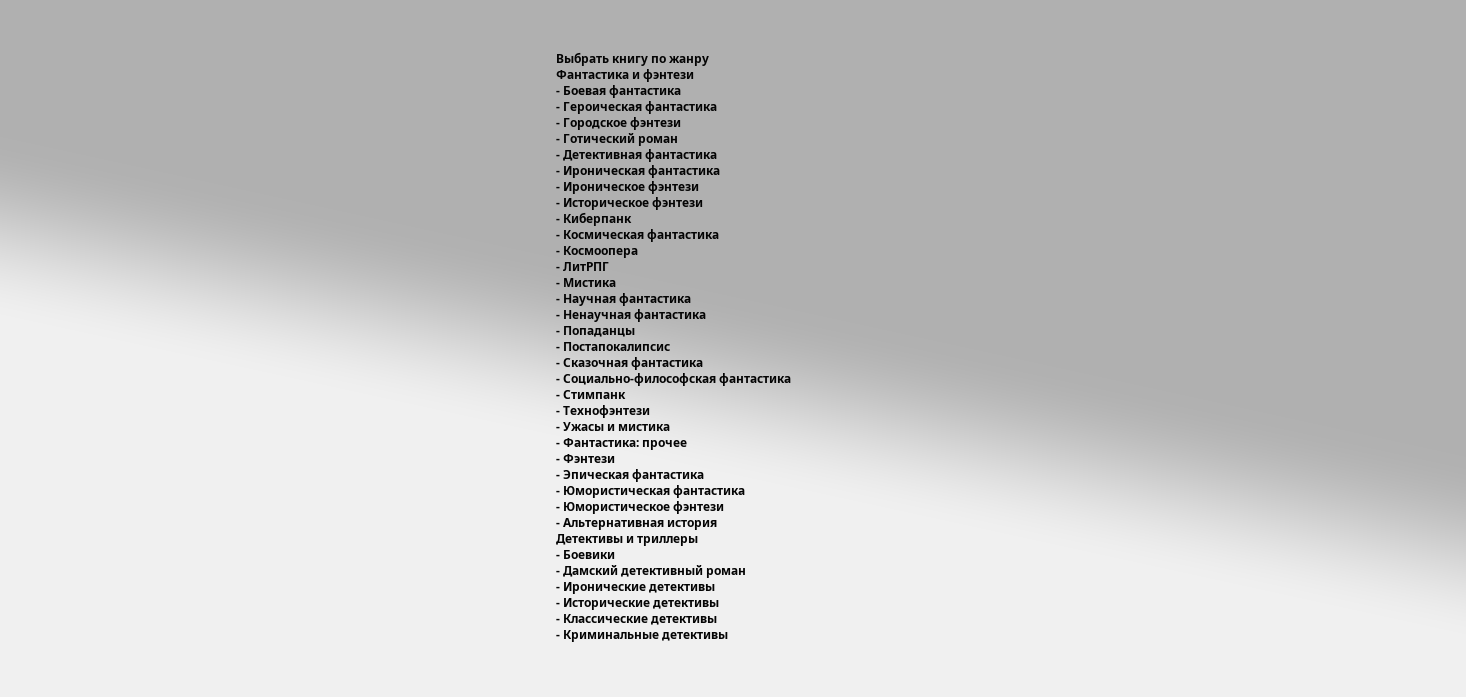Выбрать книгу по жанру
Фантастика и фэнтези
- Боевая фантастика
- Героическая фантастика
- Городское фэнтези
- Готический роман
- Детективная фантастика
- Ироническая фантастика
- Ироническое фэнтези
- Историческое фэнтези
- Киберпанк
- Космическая фантастика
- Космоопера
- ЛитРПГ
- Мистика
- Научная фантастика
- Ненаучная фантастика
- Попаданцы
- Постапокалипсис
- Сказочная фантастика
- Социально-философская фантастика
- Стимпанк
- Технофэнтези
- Ужасы и мистика
- Фантастика: прочее
- Фэнтези
- Эпическая фантастика
- Юмористическая фантастика
- Юмористическое фэнтези
- Альтернативная история
Детективы и триллеры
- Боевики
- Дамский детективный роман
- Иронические детективы
- Исторические детективы
- Классические детективы
- Криминальные детективы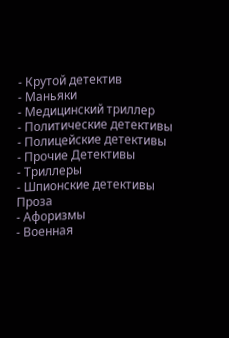- Крутой детектив
- Маньяки
- Медицинский триллер
- Политические детективы
- Полицейские детективы
- Прочие Детективы
- Триллеры
- Шпионские детективы
Проза
- Афоризмы
- Военная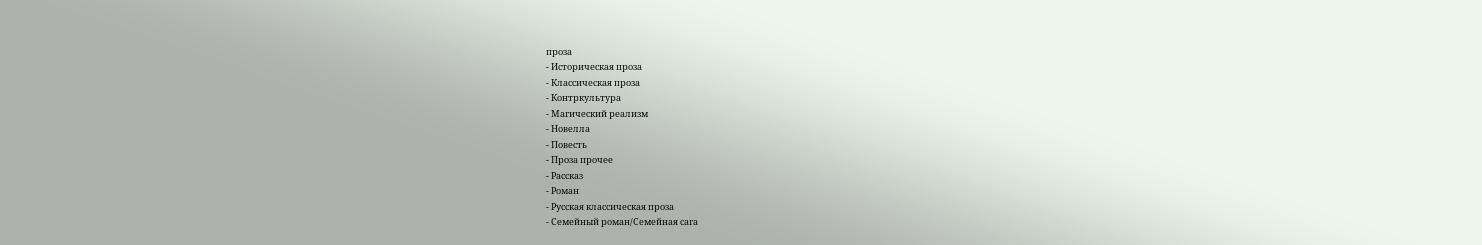проза
- Историческая проза
- Классическая проза
- Контркультура
- Магический реализм
- Новелла
- Повесть
- Проза прочее
- Рассказ
- Роман
- Русская классическая проза
- Семейный роман/Семейная сага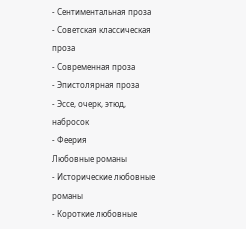- Сентиментальная проза
- Советская классическая проза
- Современная проза
- Эпистолярная проза
- Эссе, очерк, этюд, набросок
- Феерия
Любовные романы
- Исторические любовные романы
- Короткие любовные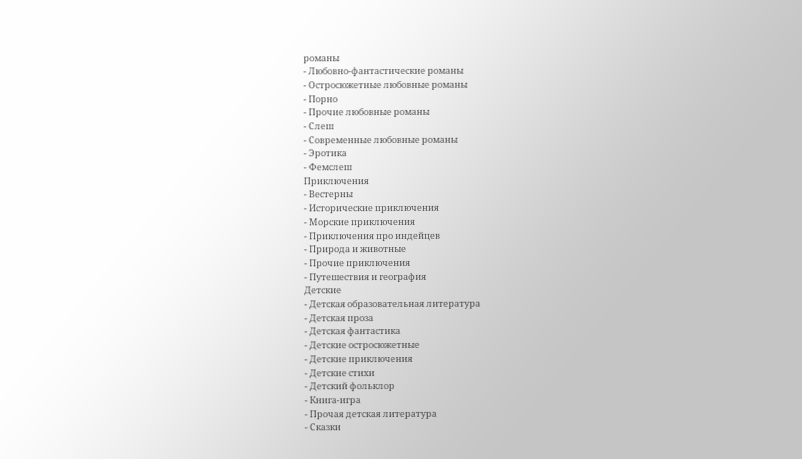романы
- Любовно-фантастические романы
- Остросюжетные любовные романы
- Порно
- Прочие любовные романы
- Слеш
- Современные любовные романы
- Эротика
- Фемслеш
Приключения
- Вестерны
- Исторические приключения
- Морские приключения
- Приключения про индейцев
- Природа и животные
- Прочие приключения
- Путешествия и география
Детские
- Детская образовательная литература
- Детская проза
- Детская фантастика
- Детские остросюжетные
- Детские приключения
- Детские стихи
- Детский фольклор
- Книга-игра
- Прочая детская литература
- Сказки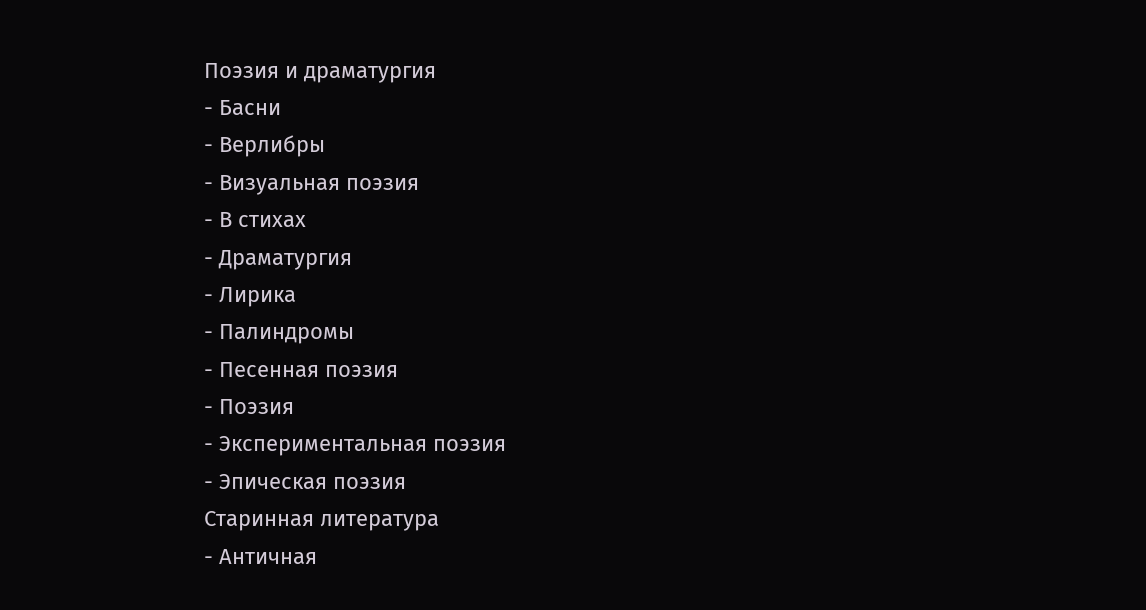Поэзия и драматургия
- Басни
- Верлибры
- Визуальная поэзия
- В стихах
- Драматургия
- Лирика
- Палиндромы
- Песенная поэзия
- Поэзия
- Экспериментальная поэзия
- Эпическая поэзия
Старинная литература
- Античная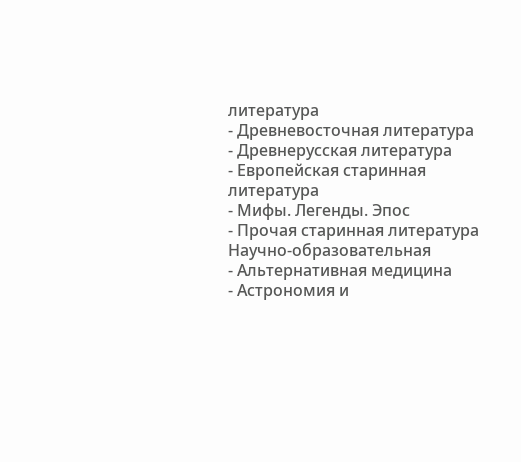литература
- Древневосточная литература
- Древнерусская литература
- Европейская старинная литература
- Мифы. Легенды. Эпос
- Прочая старинная литература
Научно-образовательная
- Альтернативная медицина
- Астрономия и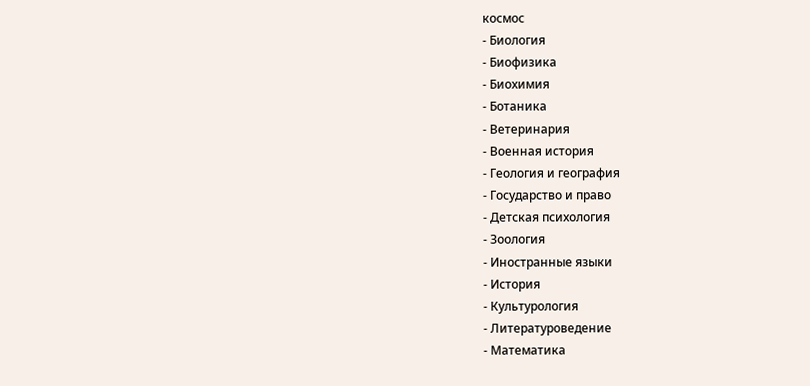космос
- Биология
- Биофизика
- Биохимия
- Ботаника
- Ветеринария
- Военная история
- Геология и география
- Государство и право
- Детская психология
- Зоология
- Иностранные языки
- История
- Культурология
- Литературоведение
- Математика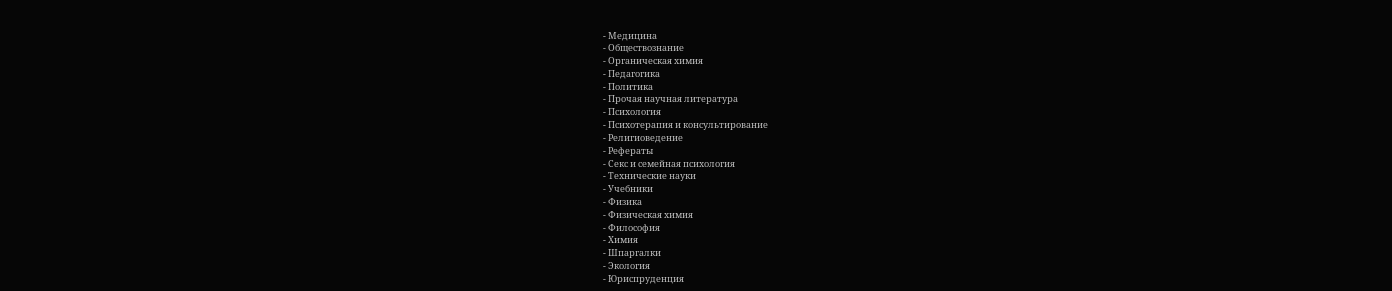- Медицина
- Обществознание
- Органическая химия
- Педагогика
- Политика
- Прочая научная литература
- Психология
- Психотерапия и консультирование
- Религиоведение
- Рефераты
- Секс и семейная психология
- Технические науки
- Учебники
- Физика
- Физическая химия
- Философия
- Химия
- Шпаргалки
- Экология
- Юриспруденция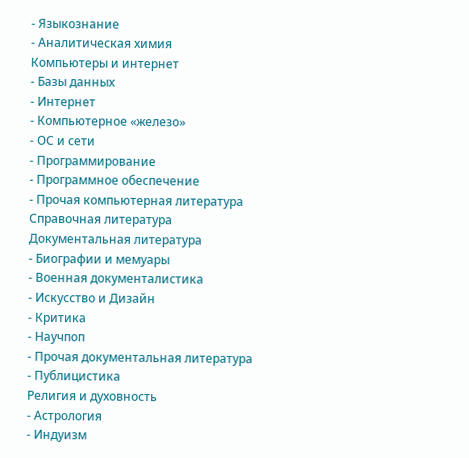- Языкознание
- Аналитическая химия
Компьютеры и интернет
- Базы данных
- Интернет
- Компьютерное «железо»
- ОС и сети
- Программирование
- Программное обеспечение
- Прочая компьютерная литература
Справочная литература
Документальная литература
- Биографии и мемуары
- Военная документалистика
- Искусство и Дизайн
- Критика
- Научпоп
- Прочая документальная литература
- Публицистика
Религия и духовность
- Астрология
- Индуизм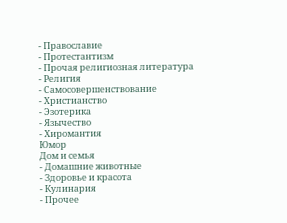- Православие
- Протестантизм
- Прочая религиозная литература
- Религия
- Самосовершенствование
- Христианство
- Эзотерика
- Язычество
- Хиромантия
Юмор
Дом и семья
- Домашние животные
- Здоровье и красота
- Кулинария
- Прочее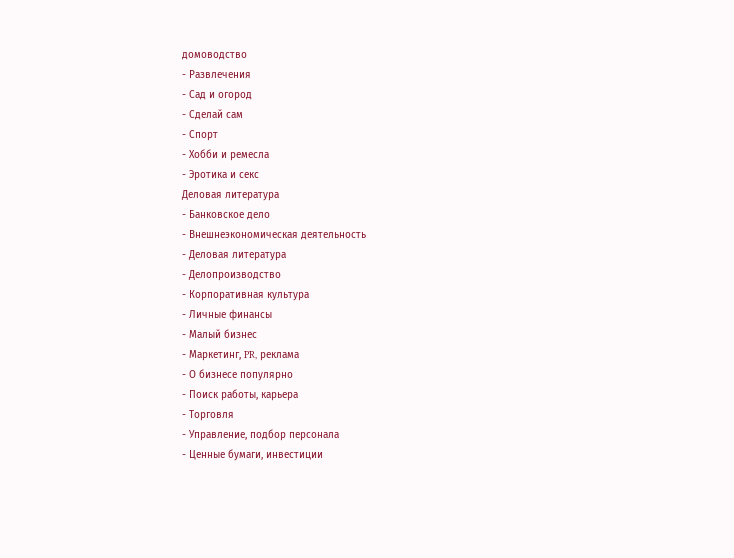домоводство
- Развлечения
- Сад и огород
- Сделай сам
- Спорт
- Хобби и ремесла
- Эротика и секс
Деловая литература
- Банковское дело
- Внешнеэкономическая деятельность
- Деловая литература
- Делопроизводство
- Корпоративная культура
- Личные финансы
- Малый бизнес
- Маркетинг, PR, реклама
- О бизнесе популярно
- Поиск работы, карьера
- Торговля
- Управление, подбор персонала
- Ценные бумаги, инвестиции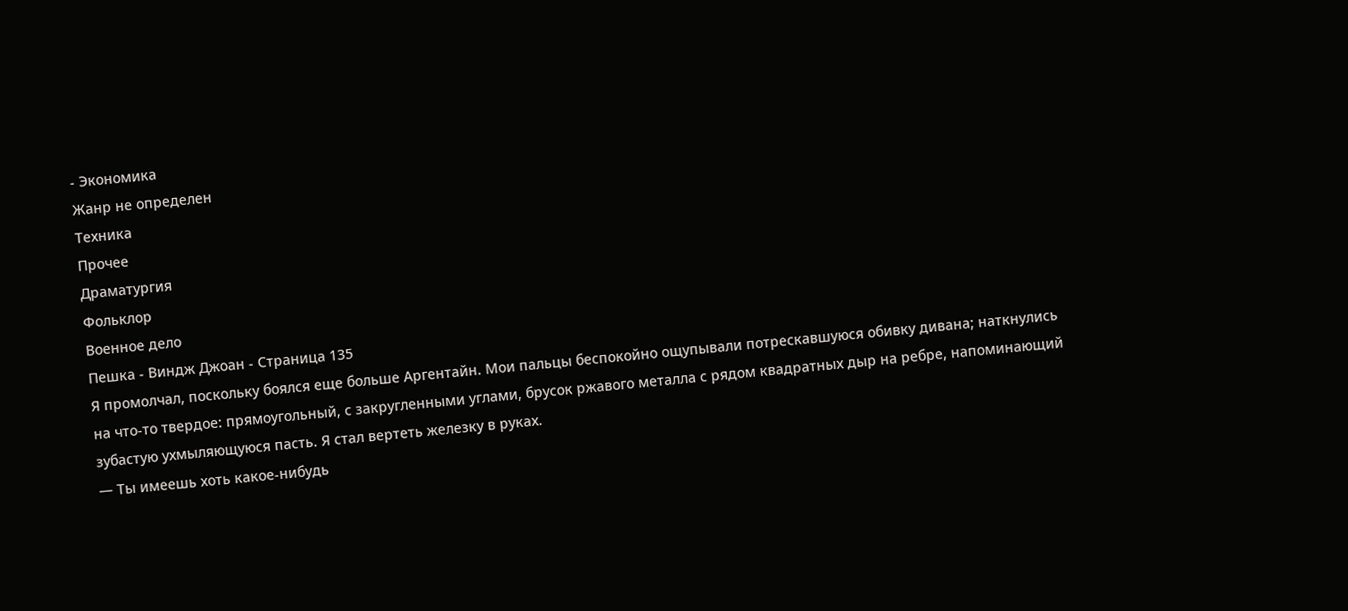- Экономика
Жанр не определен
Техника
Прочее
Драматургия
Фольклор
Военное дело
Пешка - Виндж Джоан - Страница 135
Я промолчал, поскольку боялся еще больше Аргентайн. Мои пальцы беспокойно ощупывали потрескавшуюся обивку дивана; наткнулись на что-то твердое: прямоугольный, с закругленными углами, брусок ржавого металла с рядом квадратных дыр на ребре, напоминающий зубастую ухмыляющуюся пасть. Я стал вертеть железку в руках.
— Ты имеешь хоть какое-нибудь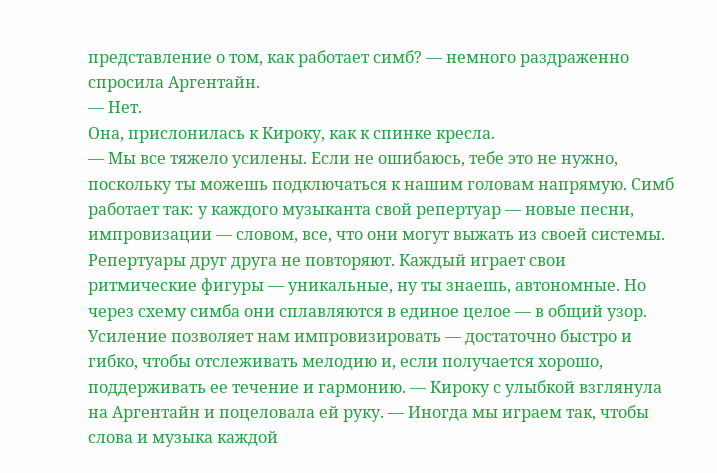представление о том, как работает симб? — немного раздраженно спросила Аргентайн.
— Нет.
Она, прислонилась к Кироку, как к спинке кресла.
— Мы все тяжело усилены. Если не ошибаюсь, тебе это не нужно, поскольку ты можешь подключаться к нашим головам напрямую. Симб работает так: у каждого музыканта свой репертуар — новые песни, импровизации — словом, все, что они могут выжать из своей системы. Репертуары друг друга не повторяют. Каждый играет свои ритмические фигуры — уникальные, ну ты знаешь, автономные. Но через схему симба они сплавляются в единое целое — в общий узор. Усиление позволяет нам импровизировать — достаточно быстро и гибко, чтобы отслеживать мелодию и, если получается хорошо, поддерживать ее течение и гармонию. — Кироку с улыбкой взглянула на Аргентайн и поцеловала ей руку. — Иногда мы играем так, чтобы слова и музыка каждой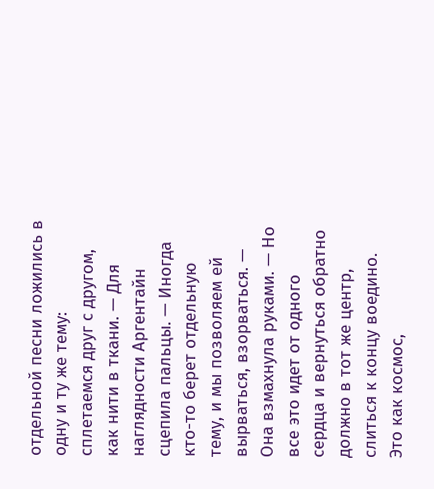отдельной песни ложились в одну и ту же тему: сплетаемся друг с другом, как нити в ткани. — Для наглядности Аргентайн сцепила пальцы. — Иногда кто-то берет отдельную тему, и мы позволяем ей вырваться, взорваться. — Она взмахнула руками. — Но все это идет от одного сердца и вернуться обратно должно в тот же центр, слиться к концу воедино. Это как космос,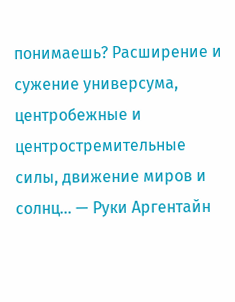понимаешь? Расширение и сужение универсума, центробежные и центростремительные силы, движение миров и солнц… — Руки Аргентайн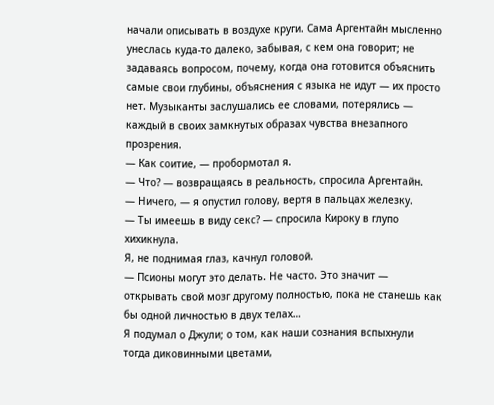начали описывать в воздухе круги. Сама Аргентайн мысленно унеслась куда-то далеко, забывая, с кем она говорит; не задаваясь вопросом, почему, когда она готовится объяснить самые свои глубины, объяснения с языка не идут — их просто нет. Музыканты заслушались ее словами, потерялись — каждый в своих замкнутых образах чувства внезапного прозрения.
— Как соитие, — пробормотал я.
— Что? — возвращаясь в реальность, спросила Аргентайн.
— Ничего, — я опустил голову, вертя в пальцах железку.
— Ты имеешь в виду секс? — спросила Кироку в глупо хихикнула.
Я, не поднимая глаз, качнул головой.
— Псионы могут это делать. Не часто. Это значит — открывать свой мозг другому полностью, пока не станешь как бы одной личностью в двух телах…
Я подумал о Джули; о том, как наши сознания вспыхнули тогда диковинными цветами,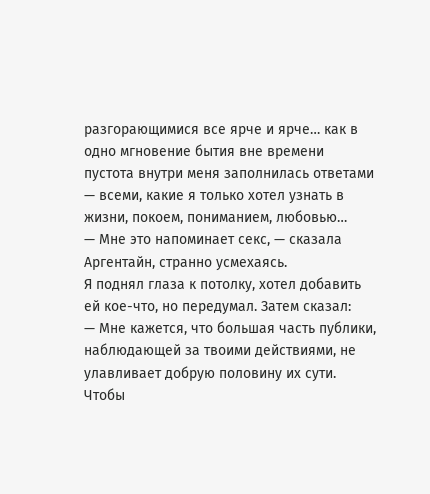разгорающимися все ярче и ярче… как в одно мгновение бытия вне времени пустота внутри меня заполнилась ответами — всеми, какие я только хотел узнать в жизни, покоем, пониманием, любовью…
— Мне это напоминает секс, — сказала Аргентайн, странно усмехаясь.
Я поднял глаза к потолку, хотел добавить ей кое-что, но передумал. Затем сказал:
— Мне кажется, что большая часть публики, наблюдающей за твоими действиями, не улавливает добрую половину их сути. Чтобы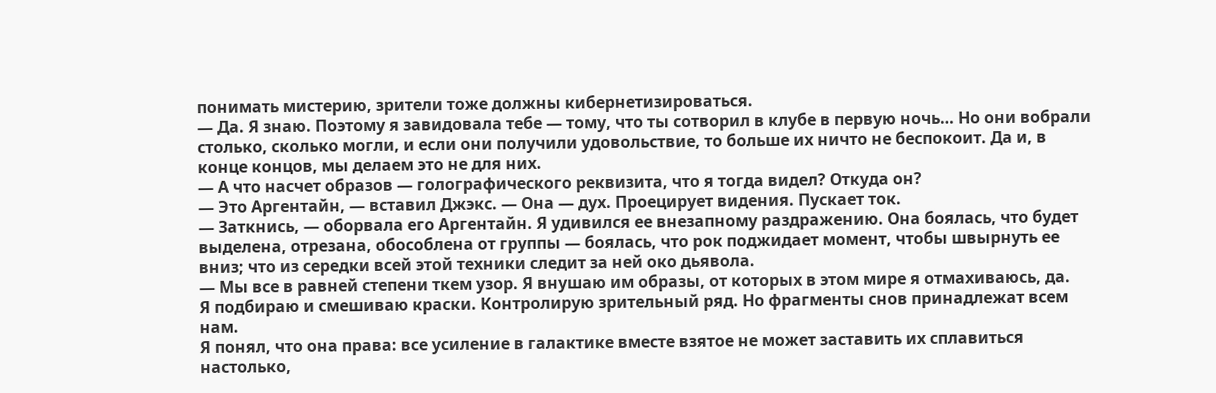понимать мистерию, зрители тоже должны кибернетизироваться.
— Да. Я знаю. Поэтому я завидовала тебе — тому, что ты сотворил в клубе в первую ночь… Но они вобрали столько, сколько могли, и если они получили удовольствие, то больше их ничто не беспокоит. Да и, в конце концов, мы делаем это не для них.
— А что насчет образов — голографического реквизита, что я тогда видел? Откуда он?
— Это Аргентайн, — вставил Джэкс. — Она — дух. Проецирует видения. Пускает ток.
— Заткнись, — оборвала его Аргентайн. Я удивился ее внезапному раздражению. Она боялась, что будет выделена, отрезана, обособлена от группы — боялась, что рок поджидает момент, чтобы швырнуть ее вниз; что из середки всей этой техники следит за ней око дьявола.
— Мы все в равней степени ткем узор. Я внушаю им образы, от которых в этом мире я отмахиваюсь, да.
Я подбираю и смешиваю краски. Контролирую зрительный ряд. Но фрагменты снов принадлежат всем нам.
Я понял, что она права: все усиление в галактике вместе взятое не может заставить их сплавиться настолько,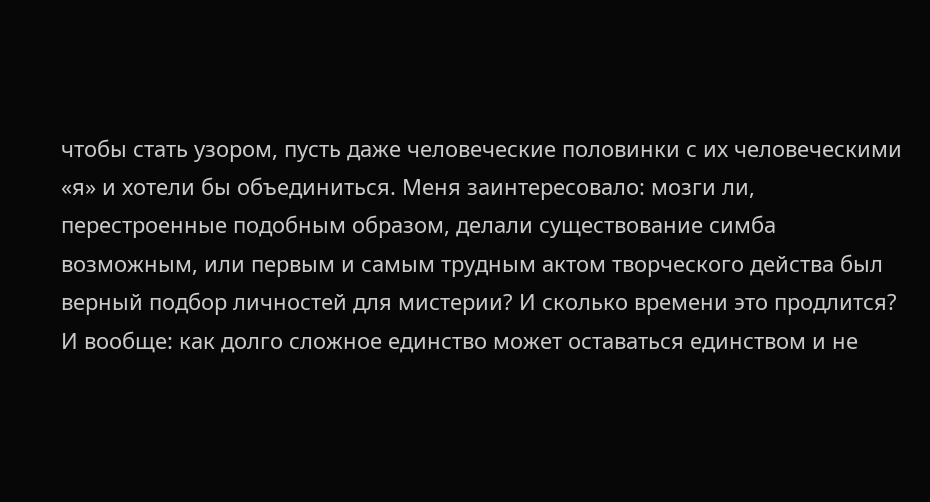чтобы стать узором, пусть даже человеческие половинки с их человеческими «я» и хотели бы объединиться. Меня заинтересовало: мозги ли, перестроенные подобным образом, делали существование симба возможным, или первым и самым трудным актом творческого действа был верный подбор личностей для мистерии? И сколько времени это продлится? И вообще: как долго сложное единство может оставаться единством и не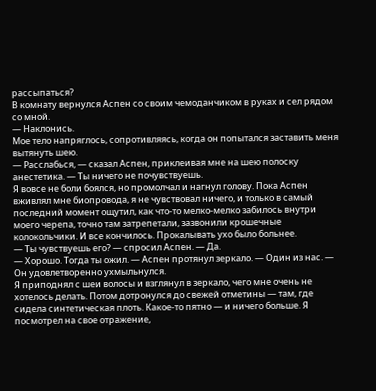рассыпаться?
В комнату вернулся Аспен со своим чемоданчиком в руках и сел рядом со мной.
— Наклонись.
Мое тело напряглось, сопротивляясь, когда он попытался заставить меня вытянуть шею.
— Расслабься, — сказал Аспен, приклеивая мне на шею полоску анестетика. — Ты ничего не почувствуешь.
Я вовсе не боли боялся, но промолчал и нагнул голову. Пока Аспен вживлял мне биопровода, я не чувствовал ничего, и только в самый последний момент ощутил, как что-то мелко-мелко забилось внутри моего черепа, точно там затрепетали, зазвонили крошечные колокольчики. И все кончилось. Прокалывать ухо было больнее.
— Ты чувствуешь его? — спросил Аспен. — Да.
— Хорошо. Тогда ты ожил. — Аспен протянул зеркало. — Один из нас. — Он удовлетворенно ухмыльнулся.
Я приподнял с шеи волосы и взглянул в зеркало, чего мне очень не хотелось делать. Потом дотронулся до свежей отметины — там, где сидела синтетическая плоть. Какое-то пятно — и ничего больше. Я посмотрел на свое отражение,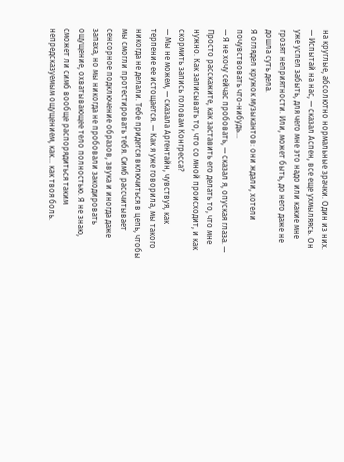на круглые, абсолютно нормальные зрачки. Один из них.
— Испытай на нас, — сказал Аспен, все еще ухмыляясь. Он уже успел забыть, для чего мне это надо или какие мне грозят неприятности. Или, может быть, до него даже не дошла суть дела.
Я оглядел кружок музыкантов: они ждали, хотели почувствовать что-нибудь…
— Я не хочу сейчас пробовать, — сказал я, опуская глаза. — Просто расскажите, как заставить его делать то, что мне нужно. Как записывать то, что со мной происходит, и как скормить запись головам Конгресса?
— Мы не можем, — сказала Аргентайн, чувствуя, как терпение ее истощается. — Как я уже говорила, мы такого никогда не делали. Тебе придется включиться в цепь, чтобы мы смогли протестировать тебя. Симб рассчитывает сенсорное подключение образов, звука и иногда даже запаха, но мы никогда не пробовали закодировать ощущение, охватывающее тело полностью. Я не знаю, сможет ли симб вообще распорядиться таким непредсказуемым ощущением, как… как твоя боль.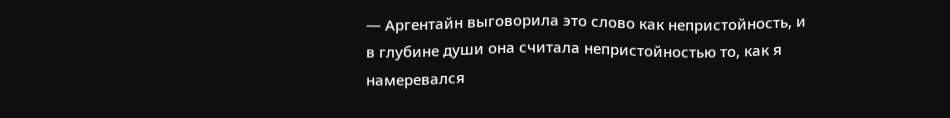— Аргентайн выговорила это слово как непристойность, и в глубине души она считала непристойностью то, как я намеревался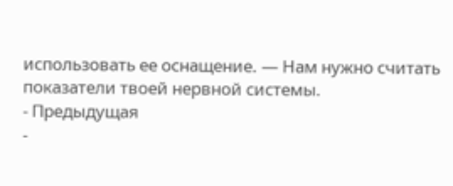использовать ее оснащение. — Нам нужно считать показатели твоей нервной системы.
- Предыдущая
-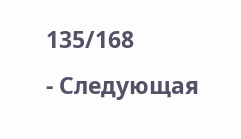135/168
- Следующая